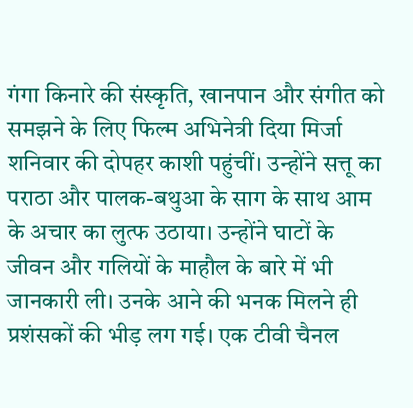गंगा किनारे की संस्कृति, खानपान और संगीत को समझने के लिए फिल्म अभिनेत्री दिया मिर्जा शनिवार की दोपहर काशी पहुंचीं। उन्होंने सत्तू का पराठा और पालक-बथुआ के साग के साथ आम के अचार का लुत्फ उठाया। उन्होंने घाटों के जीवन और गलियों के माहौल के बारे में भी जानकारी ली। उनके आने की भनक मिलने ही प्रशंसकों की भीड़ लग गई। एक टीवी चैनल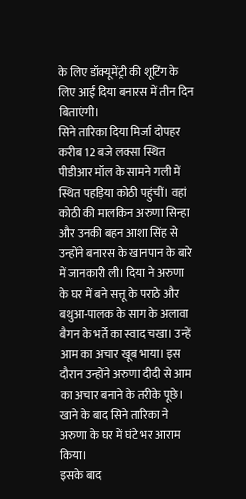के लिए डॉक्यूमेंट्री की शूटिंग के लिए आईं दिया बनारस में तीन दिन बिताएंगी।
सिने तारिका दिया मिर्जा दोपहर करीब 12 बजे लक्सा स्थित पीडीआर मॉल के सामने गली में स्थित पहड़िया कोठी पहुंचीं। वहां कोठी की मालकिन अरुणा सिन्हा और उनकी बहन आशा सिंह से उन्होंने बनारस के खानपान के बारे में जानकारी ली। दिया ने अरुणा के घर में बने सत्तू के पराठे और बथुआ-पालक के साग के अलावा बैगन के भर्ते का स्वाद चखा। उन्हें आम का अचार खूब भाया। इस दौरान उन्होंने अरुणा दीदी से आम का अचार बनाने के तरीके पूछे। खाने के बाद सिने तारिका ने अरुणा के घर में घंटे भर आराम किया।
इसके बाद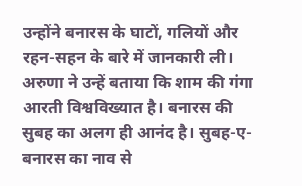उन्होंने बनारस के घाटों, गलियों और रहन-सहन के बारे में जानकारी ली। अरुणा ने उन्हें बताया कि शाम की गंगा आरती विश्वविख्यात है। बनारस की सुबह का अलग ही आनंद है। सुबह-ए-बनारस का नाव से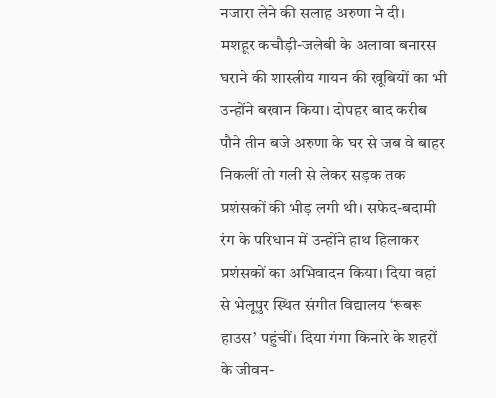नजारा लेने की सलाह अरुणा ने दी।
मशहूर कचौड़ी-जलेबी के अलावा बनारस घराने की शास्त्रीय गायन की खूबियों का भी उन्होंने बखान किया। दोपहर बाद करीब पौने तीन बजे अरुणा के घर से जब वे बाहर निकलीं तो गली से लेकर सड़क तक प्रशंसकों की भीड़ लगी थी। सफेद-बदामी रंग के परिधान में उन्होंने हाथ हिलाकर प्रशंसकों का अभिवादन किया। दिया वहां से भेलूपुर स्थित संगीत विद्यालय ‘रूबरू हाउस’ पहुंचीं। दिया गंगा किनारे के शहरों के जीवन-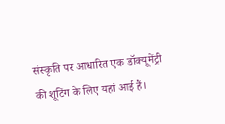संस्कृति पर आधारित एक डॉक्यूमेंट्री की शूटिंग के लिए यहां आई हैं।